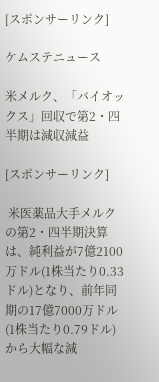[スポンサーリンク]

ケムステニュース

米メルク、「バイオックス」回収で第2・四半期は減収減益

[スポンサーリンク]

 米医薬品大手メルクの第2・四半期決算は、純利益が7億2100万ドル(1株当たり0.33ドル)となり、前年同期の17億7000万ドル(1株当たり0.79ドル)から大幅な減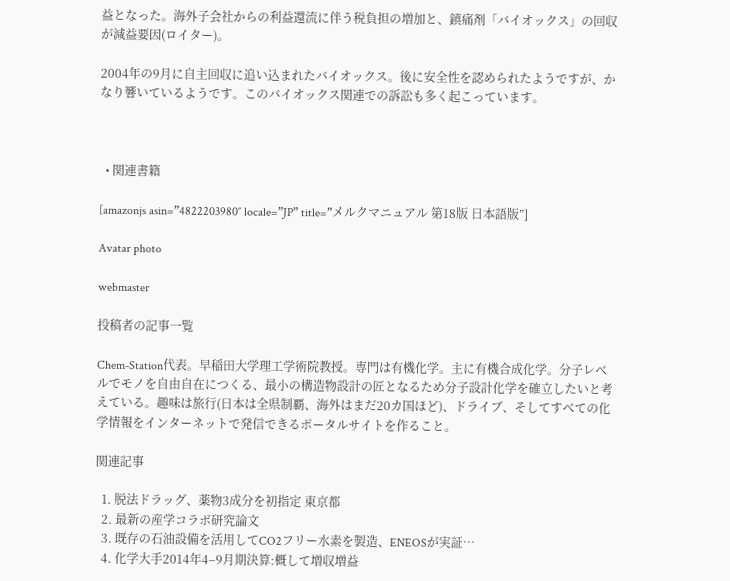益となった。海外子会社からの利益還流に伴う税負担の増加と、鎮痛剤「バイオックス」の回収が減益要因(ロイター)。

2004年の9月に自主回収に追い込まれたバイオックス。後に安全性を認められたようですが、かなり響いているようです。このバイオックス関連での訴訟も多く起こっています。



  • 関連書籍

[amazonjs asin=”4822203980″ locale=”JP” title=”メルクマニュアル 第18版 日本語版”]

Avatar photo

webmaster

投稿者の記事一覧

Chem-Station代表。早稲田大学理工学術院教授。専門は有機化学。主に有機合成化学。分子レベルでモノを自由自在につくる、最小の構造物設計の匠となるため分子設計化学を確立したいと考えている。趣味は旅行(日本は全県制覇、海外はまだ20カ国ほど)、ドライブ、そしてすべての化学情報をインターネットで発信できるポータルサイトを作ること。

関連記事

  1. 脱法ドラッグ、薬物3成分を初指定 東京都
  2. 最新の産学コラボ研究論文
  3. 既存の石油設備を活用してCO2フリー水素を製造、ENEOSが実証…
  4. 化学大手2014年4–9月期決算:概して増収増益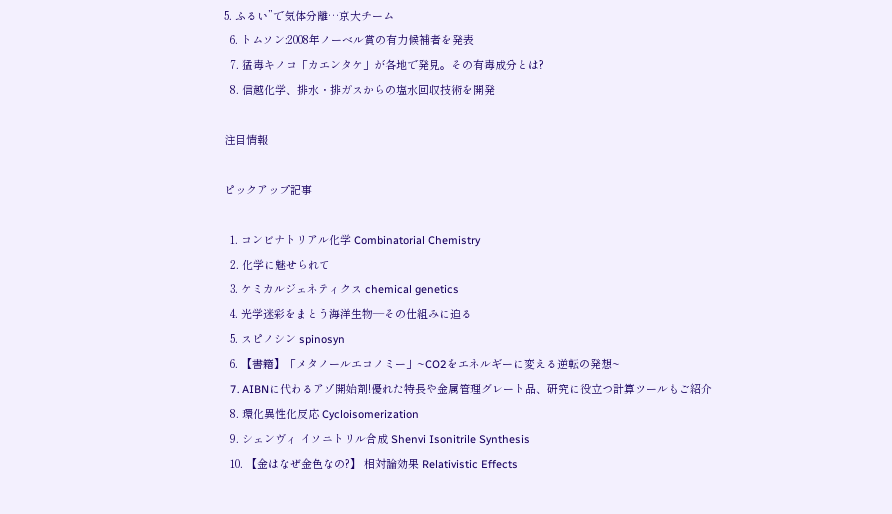5. ふるい”で気体分離…京大チーム
  6. トムソン:2008年ノーベル賞の有力候補者を発表
  7. 猛毒キノコ「カエンタケ」が各地で発見。その有毒成分とは?
  8. 信越化学、排水・排ガスからの塩水回収技術を開発

注目情報

ピックアップ記事

  1. コンビナトリアル化学 Combinatorial Chemistry
  2. 化学に魅せられて
  3. ケミカルジェネティクス chemical genetics
  4. 光学迷彩をまとう海洋生物―その仕組みに迫る
  5. スピノシン spinosyn
  6. 【書籍】「メタノールエコノミー」~CO2をエネルギーに変える逆転の発想~
  7. AIBNに代わるアゾ開始剤!優れた特長や金属管理グレート品、研究に役立つ計算ツールもご紹介
  8. 環化異性化反応 Cycloisomerization
  9. シェンヴィ イソニトリル合成 Shenvi Isonitrile Synthesis
  10. 【金はなぜ金色なの?】 相対論効果 Relativistic Effects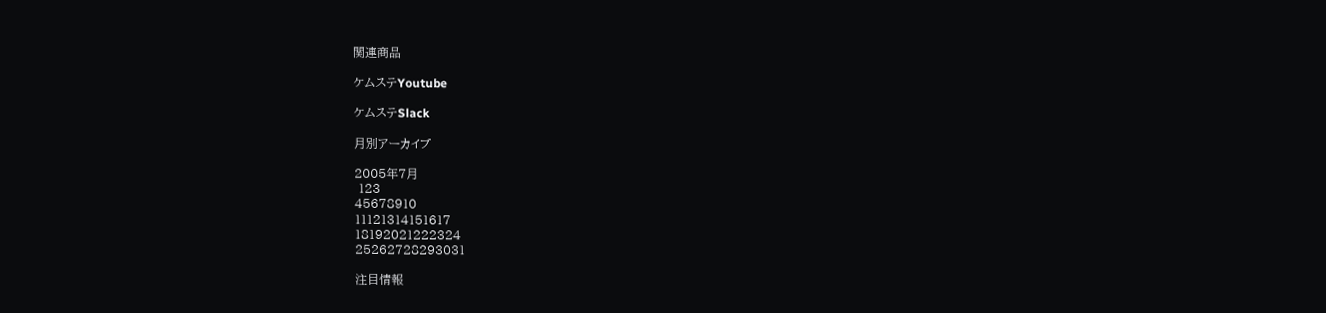関連商品

ケムステYoutube

ケムステSlack

月別アーカイブ

2005年7月
 123
45678910
11121314151617
18192021222324
25262728293031

注目情報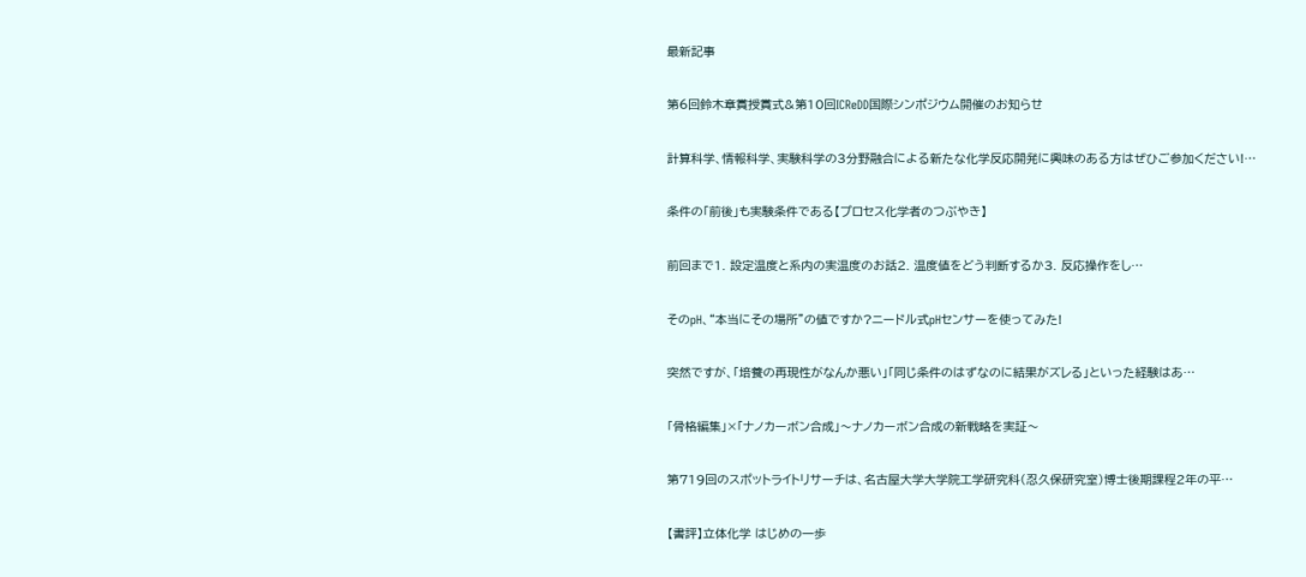最新記事

第6回鈴木章賞授賞式&第10回ICReDD国際シンポジウム開催のお知らせ

計算科学、情報科学、実験科学の3分野融合による新たな化学反応開発に興味のある方はぜひご参加ください!…

条件の「前後」も実験条件である【プロセス化学者のつぶやき】

前回まで1. 設定温度と系内の実温度のお話2. 温度値をどう判断するか3. 反応操作をし…

そのpH、“本当にその場所”の値ですか?ニードル式pHセンサーを使ってみた!

突然ですが、「培養の再現性がなんか悪い」「同じ条件のはずなのに結果がズレる」といった経験はあ…

「骨格編集」×「ナノカーボン合成」〜ナノカーボン合成の新戦略を実証〜

第719回のスポットライトリサーチは、名古屋大学大学院工学研究科(忍久保研究室)博士後期課程2年の平…

【書評】立体化学 はじめの一歩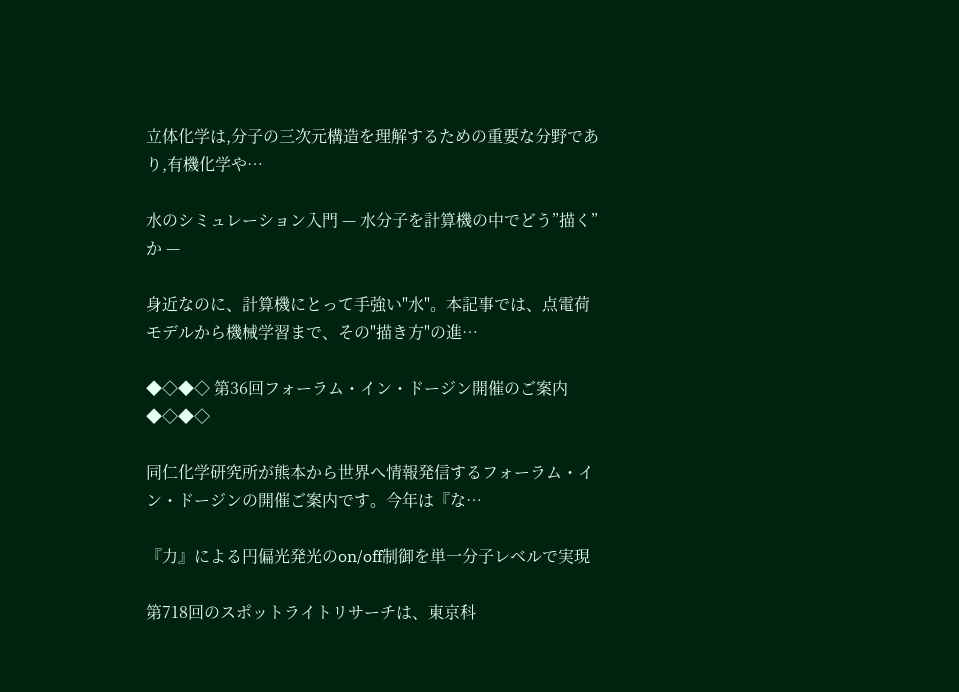立体化学は,分子の三次元構造を理解するための重要な分野であり,有機化学や…

水のシミュレーション入門 — 水分子を計算機の中でどう”描く”か —

身近なのに、計算機にとって手強い"水"。本記事では、点電荷モデルから機械学習まで、その"描き方"の進…

◆◇◆◇ 第36回フォーラム・イン・ドージン開催のご案内 ◆◇◆◇

同仁化学研究所が熊本から世界へ情報発信するフォーラム・イン・ドージンの開催ご案内です。今年は『な…

『力』による円偏光発光のon/off制御を単一分子レベルで実現

第718回のスポットライトリサーチは、東京科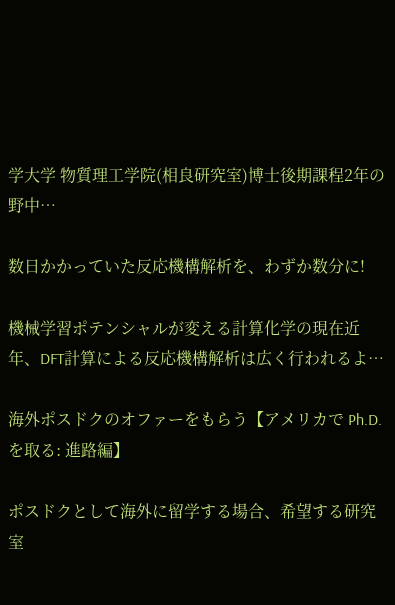学大学 物質理工学院(相良研究室)博士後期課程2年の野中…

数日かかっていた反応機構解析を、わずか数分に!

機械学習ポテンシャルが変える計算化学の現在近年、DFT計算による反応機構解析は広く行われるよ…

海外ポスドクのオファーをもらう【アメリカで Ph.D. を取る: 進路編】

ポスドクとして海外に留学する場合、希望する研究室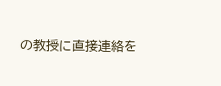の教授に直接連絡を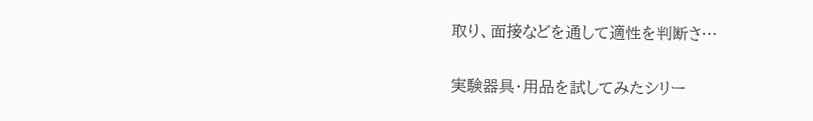取り、面接などを通して適性を判断さ…

実験器具・用品を試してみたシリー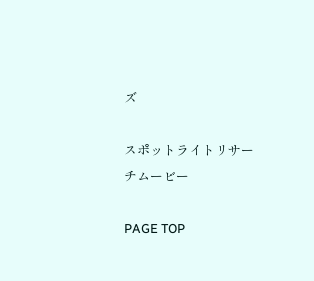ズ

スポットライトリサーチムービー

PAGE TOP